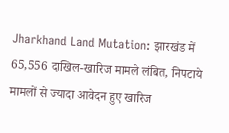Jharkhand Land Mutation: झारखंड में 65,556 दाखिल-खारिज मामले लंबित, निपटाये मामलों से ज्यादा आवेदन हुए खारिज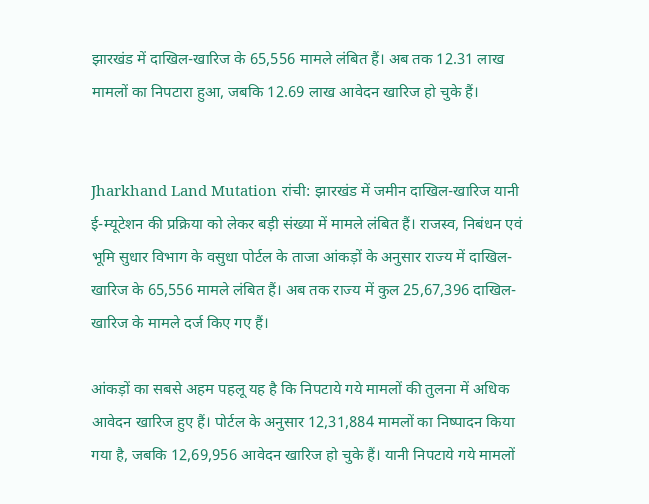झारखंड में दाखिल-खारिज के 65,556 मामले लंबित हैं। अब तक 12.31 लाख मामलों का निपटारा हुआ, जबकि 12.69 लाख आवेदन खारिज हो चुके हैं।


Jharkhand Land Mutation रांची: झारखंड में जमीन दाखिल-खारिज यानी ई-म्यूटेशन की प्रक्रिया को लेकर बड़ी संख्या में मामले लंबित हैं। राजस्व, निबंधन एवं भूमि सुधार विभाग के वसुधा पोर्टल के ताजा आंकड़ों के अनुसार राज्य में दाखिल-खारिज के 65,556 मामले लंबित हैं। अब तक राज्य में कुल 25,67,396 दाखिल-खारिज के मामले दर्ज किए गए हैं।

आंकड़ों का सबसे अहम पहलू यह है कि निपटाये गये मामलों की तुलना में अधिक आवेदन खारिज हुए हैं। पोर्टल के अनुसार 12,31,884 मामलों का निष्पादन किया गया है, जबकि 12,69,956 आवेदन खारिज हो चुके हैं। यानी निपटाये गये मामलों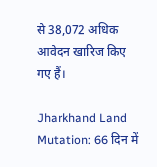से 38,072 अधिक आवेदन खारिज किए गए हैं।

Jharkhand Land Mutation: 66 दिन में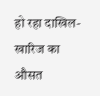हो रहा दाखिल-खारिज का औसत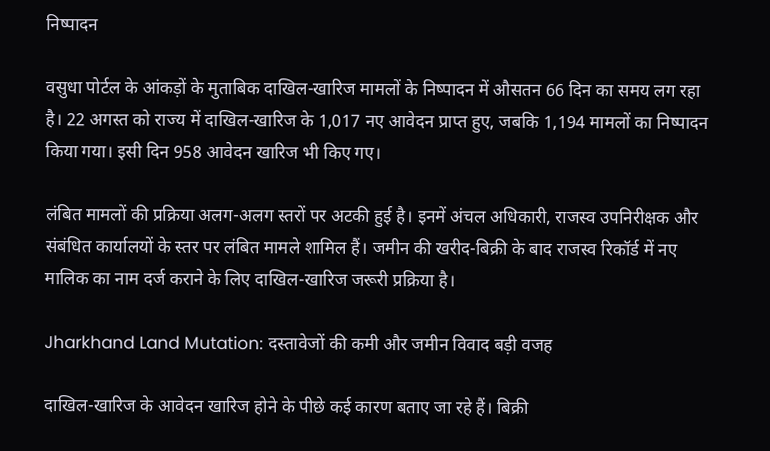निष्पादन

वसुधा पोर्टल के आंकड़ों के मुताबिक दाखिल-खारिज मामलों के निष्पादन में औसतन 66 दिन का समय लग रहा है। 22 अगस्त को राज्य में दाखिल-खारिज के 1,017 नए आवेदन प्राप्त हुए, जबकि 1,194 मामलों का निष्पादन किया गया। इसी दिन 958 आवेदन खारिज भी किए गए।

लंबित मामलों की प्रक्रिया अलग-अलग स्तरों पर अटकी हुई है। इनमें अंचल अधिकारी, राजस्व उपनिरीक्षक और संबंधित कार्यालयों के स्तर पर लंबित मामले शामिल हैं। जमीन की खरीद-बिक्री के बाद राजस्व रिकॉर्ड में नए मालिक का नाम दर्ज कराने के लिए दाखिल-खारिज जरूरी प्रक्रिया है।

Jharkhand Land Mutation: दस्तावेजों की कमी और जमीन विवाद बड़ी वजह

दाखिल-खारिज के आवेदन खारिज होने के पीछे कई कारण बताए जा रहे हैं। बिक्री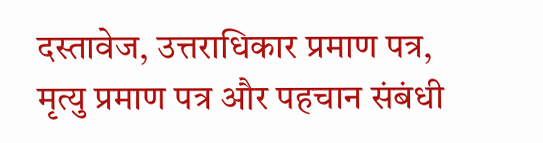दस्तावेज, उत्तराधिकार प्रमाण पत्र, मृत्यु प्रमाण पत्र और पहचान संबंधी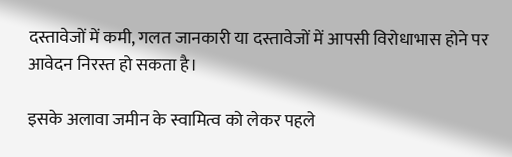दस्तावेजों में कमी, गलत जानकारी या दस्तावेजों में आपसी विरोधाभास होने पर आवेदन निरस्त हो सकता है।

इसके अलावा जमीन के स्वामित्व को लेकर पहले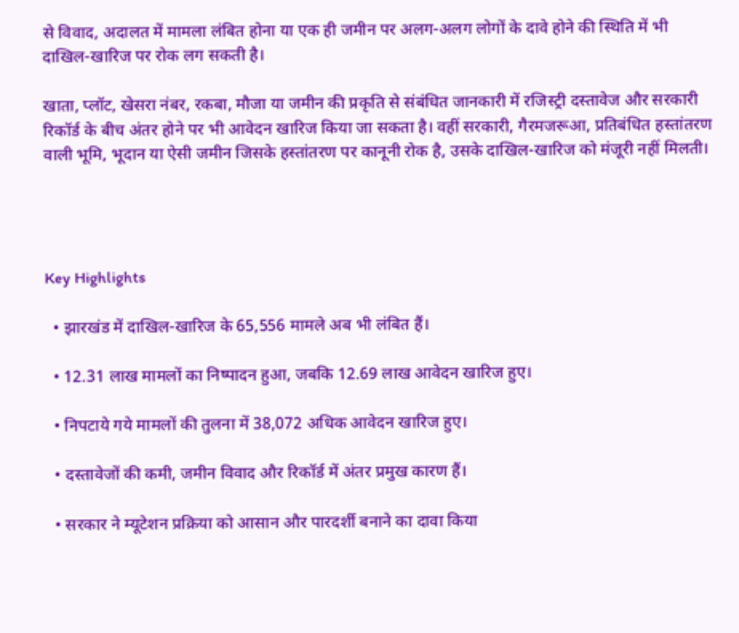से विवाद, अदालत में मामला लंबित होना या एक ही जमीन पर अलग-अलग लोगों के दावे होने की स्थिति में भी दाखिल-खारिज पर रोक लग सकती है।

खाता, प्लॉट, खेसरा नंबर, रकबा, मौजा या जमीन की प्रकृति से संबंधित जानकारी में रजिस्ट्री दस्तावेज और सरकारी रिकॉर्ड के बीच अंतर होने पर भी आवेदन खारिज किया जा सकता है। वहीं सरकारी, गैरमजरूआ, प्रतिबंधित हस्तांतरण वाली भूमि, भूदान या ऐसी जमीन जिसके हस्तांतरण पर कानूनी रोक है, उसके दाखिल-खारिज को मंजूरी नहीं मिलती।




Key Highlights

  • झारखंड में दाखिल-खारिज के 65,556 मामले अब भी लंबित हैं।

  • 12.31 लाख मामलों का निष्पादन हुआ, जबकि 12.69 लाख आवेदन खारिज हुए।

  • निपटाये गये मामलों की तुलना में 38,072 अधिक आवेदन खारिज हुए।

  • दस्तावेजों की कमी, जमीन विवाद और रिकॉर्ड में अंतर प्रमुख कारण हैं।

  • सरकार ने म्यूटेशन प्रक्रिया को आसान और पारदर्शी बनाने का दावा किया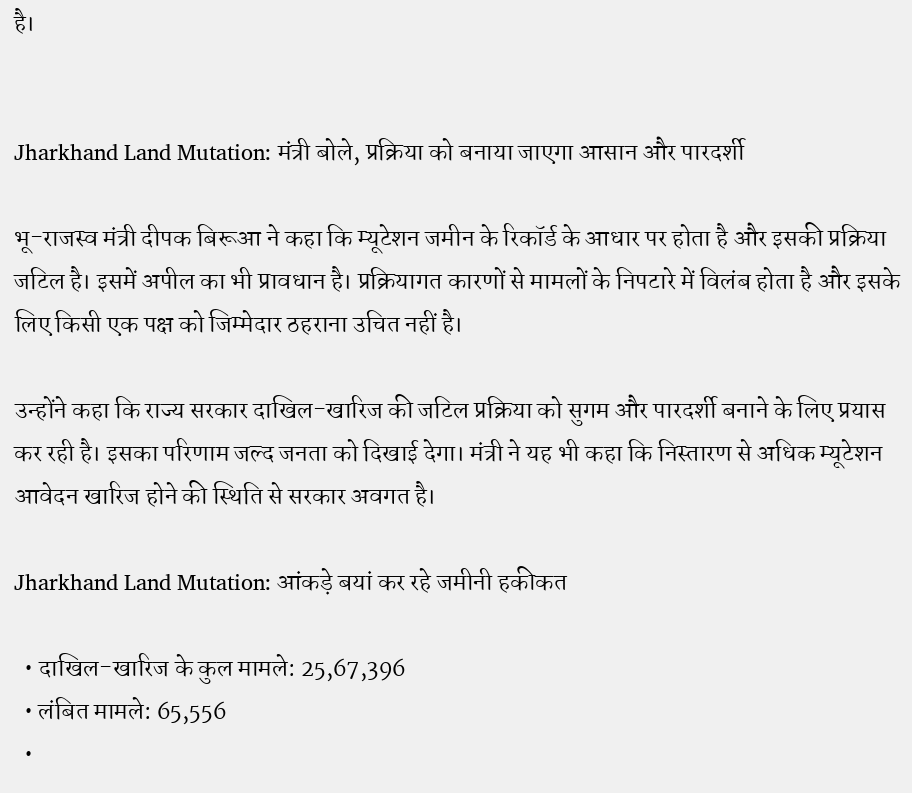है।


Jharkhand Land Mutation: मंत्री बोले, प्रक्रिया को बनाया जाएगा आसान और पारदर्शी

भू-राजस्व मंत्री दीपक बिरूआ ने कहा कि म्यूटेशन जमीन के रिकॉर्ड के आधार पर होता है और इसकी प्रक्रिया जटिल है। इसमें अपील का भी प्रावधान है। प्रक्रियागत कारणों से मामलों के निपटारे में विलंब होता है और इसके लिए किसी एक पक्ष को जिम्मेदार ठहराना उचित नहीं है।

उन्होंने कहा कि राज्य सरकार दाखिल-खारिज की जटिल प्रक्रिया को सुगम और पारदर्शी बनाने के लिए प्रयास कर रही है। इसका परिणाम जल्द जनता को दिखाई देगा। मंत्री ने यह भी कहा कि निस्तारण से अधिक म्यूटेशन आवेदन खारिज होने की स्थिति से सरकार अवगत है।

Jharkhand Land Mutation: आंकड़े बयां कर रहे जमीनी हकीकत

  • दाखिल-खारिज के कुल मामले: 25,67,396
  • लंबित मामले: 65,556
  •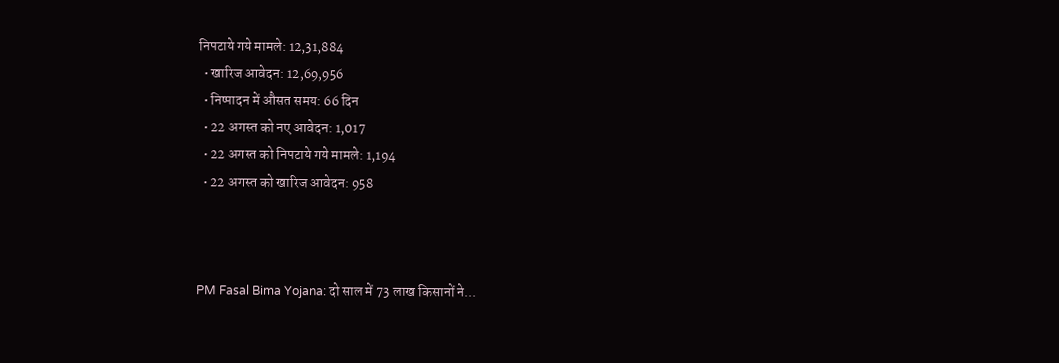निपटाये गये मामले: 12,31,884
  • खारिज आवेदन: 12,69,956
  • निष्पादन में औसत समय: 66 दिन
  • 22 अगस्त को नए आवेदन: 1,017
  • 22 अगस्त को निपटाये गये मामले: 1,194
  • 22 अगस्त को खारिज आवेदन: 958



PM Fasal Bima Yojana: दो साल में 73 लाख किसानों ने...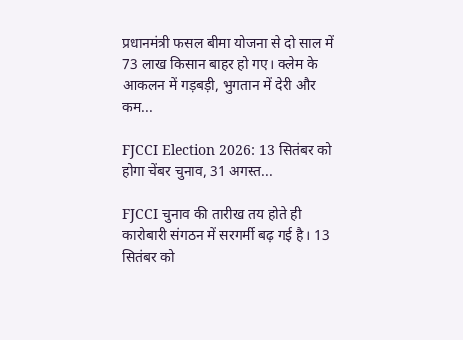प्रधानमंत्री फसल बीमा योजना से दो साल में 73 लाख किसान बाहर हो गए। क्लेम के आकलन में गड़बड़ी, भुगतान में देरी और कम...

FJCCI Election 2026: 13 सितंबर को होगा चेंबर चुनाव, 31 अगस्त...

FJCCI चुनाव की तारीख तय होते ही कारोबारी संगठन में सरगर्मी बढ़ गई है। 13 सितंबर को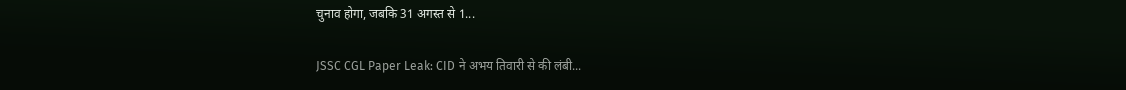चुनाव होगा, जबकि 31 अगस्त से 1...

JSSC CGL Paper Leak: CID ने अभय तिवारी से की लंबी...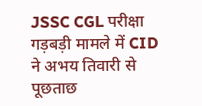JSSC CGL परीक्षा गड़बड़ी मामले में CID ने अभय तिवारी से पूछताछ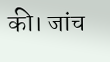की। जांच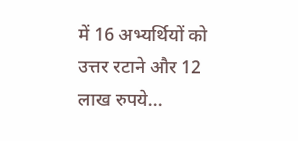में 16 अभ्यर्थियों को उत्तर रटाने और 12 लाख रुपये...